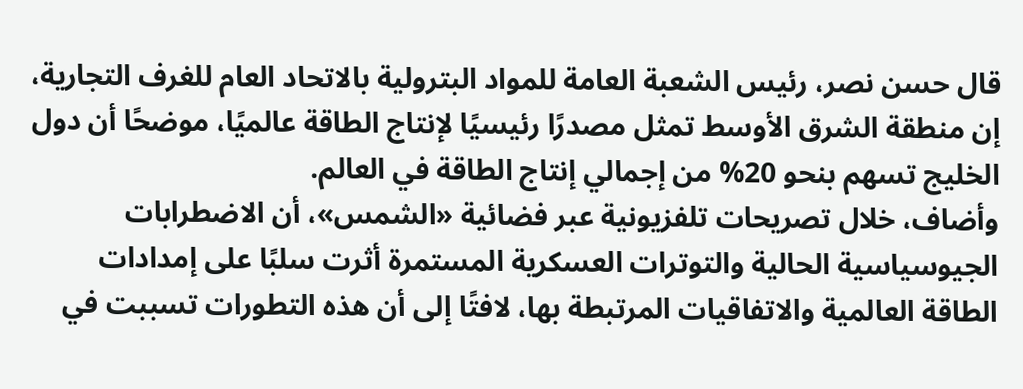قال حسن نصر، رئيس الشعبة العامة للمواد البترولية بالاتحاد العام للغرف التجارية، إن منطقة الشرق الأوسط تمثل مصدرًا رئيسيًا لإنتاج الطاقة عالميًا، موضحًا أن دول الخليج تسهم بنحو 20% من إجمالي إنتاج الطاقة في العالم.
وأضاف، خلال تصريحات تلفزيونية عبر فضائية «الشمس»، أن الاضطرابات الجيوسياسية الحالية والتوترات العسكرية المستمرة أثرت سلبًا على إمدادات الطاقة العالمية والاتفاقيات المرتبطة بها، لافتًا إلى أن هذه التطورات تسببت في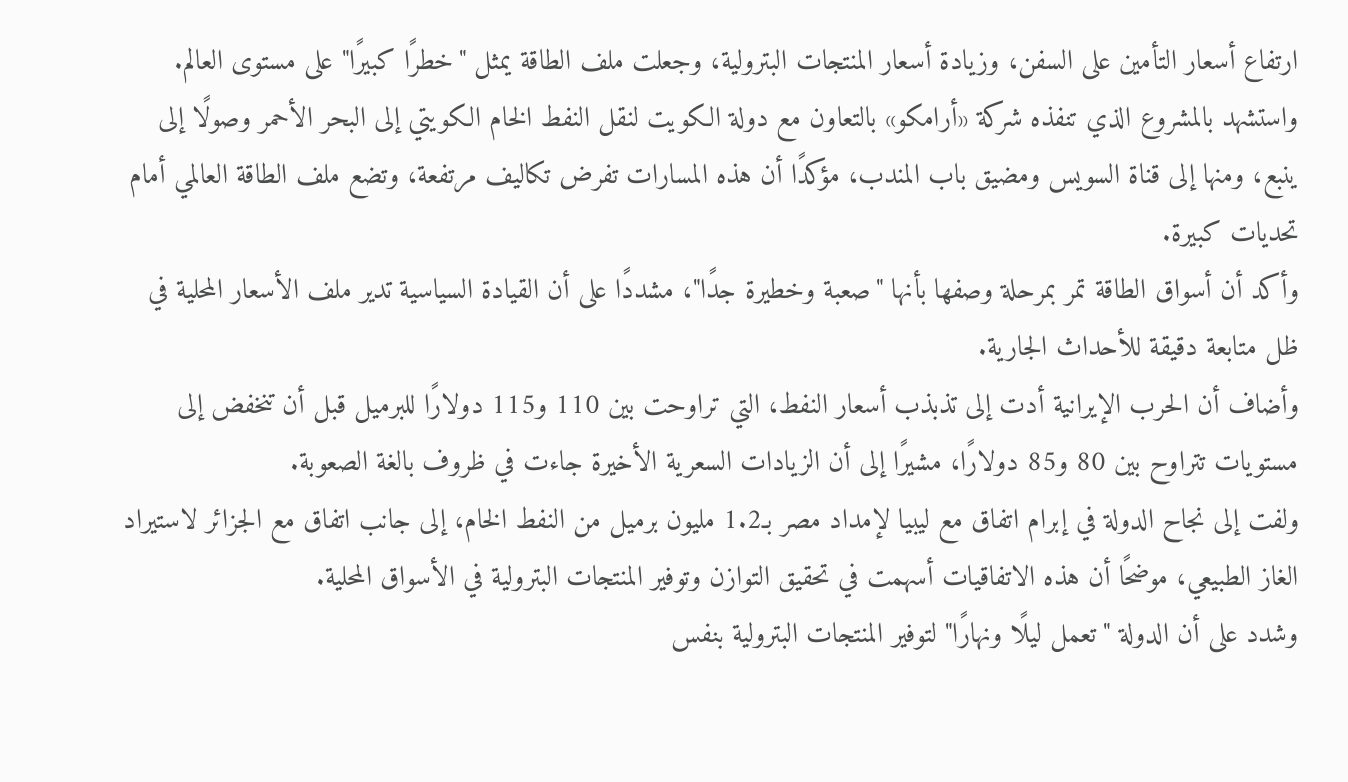ارتفاع أسعار التأمين على السفن، وزيادة أسعار المنتجات البترولية، وجعلت ملف الطاقة يمثل "خطرًا كبيرًا" على مستوى العالم.
واستشهد بالمشروع الذي تنفذه شركة «أرامكو» بالتعاون مع دولة الكويت لنقل النفط الخام الكويتي إلى البحر الأحمر وصولًا إلى ينبع، ومنها إلى قناة السويس ومضيق باب المندب، مؤكدًا أن هذه المسارات تفرض تكاليف مرتفعة، وتضع ملف الطاقة العالمي أمام تحديات كبيرة.
وأكد أن أسواق الطاقة تمر بمرحلة وصفها بأنها "صعبة وخطيرة جدًا"، مشددًا على أن القيادة السياسية تدير ملف الأسعار المحلية في ظل متابعة دقيقة للأحداث الجارية.
وأضاف أن الحرب الإيرانية أدت إلى تذبذب أسعار النفط، التي تراوحت بين 110 و115 دولارًا للبرميل قبل أن تنخفض إلى مستويات تتراوح بين 80 و85 دولارًا، مشيرًا إلى أن الزيادات السعرية الأخيرة جاءت في ظروف بالغة الصعوبة.
ولفت إلى نجاح الدولة في إبرام اتفاق مع ليبيا لإمداد مصر بـ1.2 مليون برميل من النفط الخام، إلى جانب اتفاق مع الجزائر لاستيراد الغاز الطبيعي، موضحًا أن هذه الاتفاقيات أسهمت في تحقيق التوازن وتوفير المنتجات البترولية في الأسواق المحلية.
وشدد على أن الدولة "تعمل ليلًا ونهارًا" لتوفير المنتجات البترولية بنفس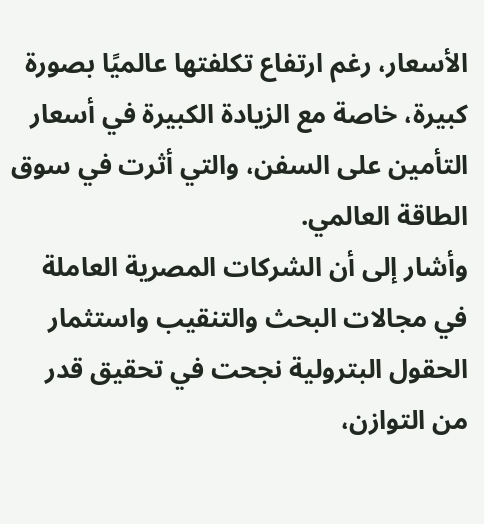الأسعار، رغم ارتفاع تكلفتها عالميًا بصورة كبيرة، خاصة مع الزيادة الكبيرة في أسعار التأمين على السفن، والتي أثرت في سوق الطاقة العالمي.
وأشار إلى أن الشركات المصرية العاملة في مجالات البحث والتنقيب واستثمار الحقول البترولية نجحت في تحقيق قدر من التوازن،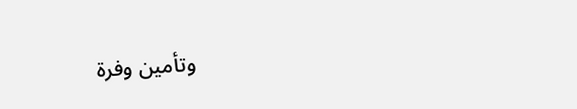وتأمين وفرة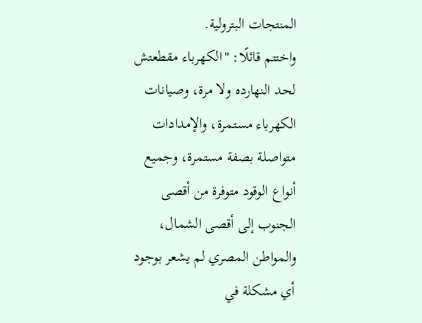المنتجات البترولية.
واختتم قائلًا: "الكهرباء مقطعتش لحد النهارده ولا مرة، وصيانات الكهرباء مستمرة، والإمدادات متواصلة بصفة مستمرة، وجميع أنواع الوقود متوفرة من أقصى الجنوب إلى أقصى الشمال، والمواطن المصري لم يشعر بوجود أي مشكلة في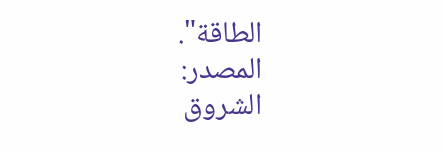الطاقة".
المصدر:
الشروق